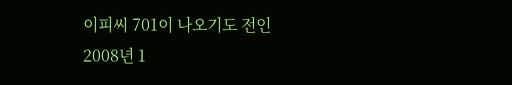이피씨 701이 나오기도 전인 2008년 1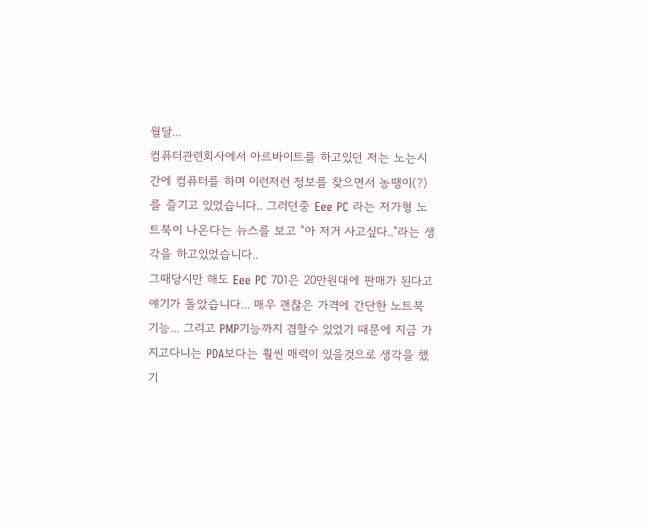월달...
컴퓨터관련회사에서 아르바이트를 하고있던 저는 노는시간에 컴퓨터를 하며 이런저런 정보를 찾으면서 농땡이(?)를 즐기고 있었습니다.. 그러던중 Eee PC 라는 저가형 노트북이 나온다는 뉴스를 보고 "아 저거 사고싶다.."라는 생각을 하고있었습니다..
그때당시만 해도 Eee PC 701은 20만원대에 판매가 된다고 얘기가 돌았습니다... 매우 괜찮은 가격에 간단한 노트북 기능... 그리고 PMP기능까지 겸할수 있었기 때문에 지금 가지고다니는 PDA보다는 훨씬 매력이 있을것으로 생각을 했기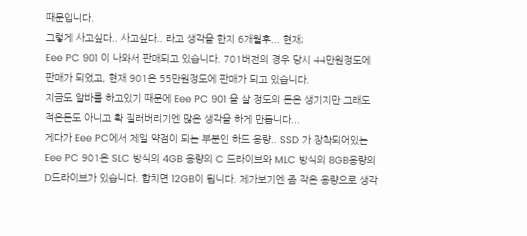때문입니다.
그렇게 사고싶다.. 사고싶다.. 라고 생각을 한지 6개월후... 현재;
Eee PC 901 이 나와서 판매되고 있습니다. 701버전의 경우 당시 44만원정도에 판매가 되었고, 현재 901은 55만원정도에 판매가 되고 있습니다.
지금도 알바를 하고있기 때문에 Eee PC 901 을 살 정도의 돈은 생기지만 그래도 적은돈도 아니고 확 질러버리기엔 많은 생각을 하게 만듭니다...
게다가 Eee PC에서 제일 약점이 되는 부분인 하드 용량.. SSD 가 장착되어있는 Eee PC 901은 SLC 방식의 4GB 용량의 C 드라이브와 MLC 방식의 8GB용량의 D드라이브가 있습니다. 합치면 12GB이 됩니다. 제가보기엔 좀 작은 용량으로 생각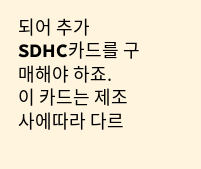되어 추가 SDHC카드를 구매해야 하죠.
이 카드는 제조사에따라 다르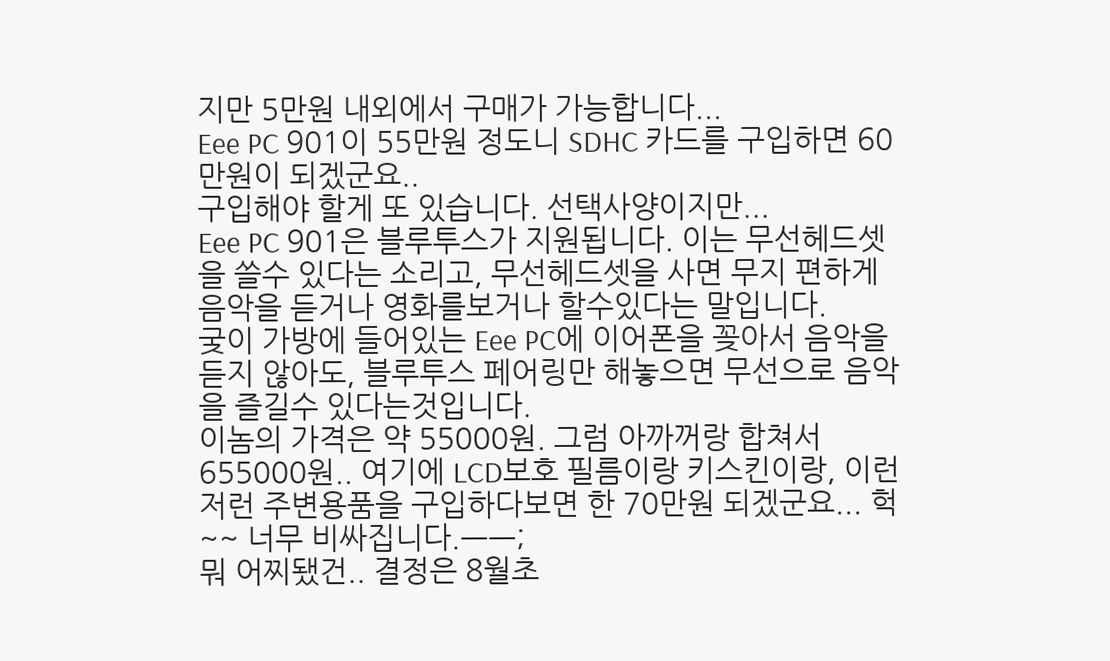지만 5만원 내외에서 구매가 가능합니다...
Eee PC 901이 55만원 정도니 SDHC 카드를 구입하면 60만원이 되겠군요..
구입해야 할게 또 있습니다. 선택사양이지만...
Eee PC 901은 블루투스가 지원됩니다. 이는 무선헤드셋을 쓸수 있다는 소리고, 무선헤드셋을 사면 무지 편하게 음악을 듣거나 영화를보거나 할수있다는 말입니다.
궂이 가방에 들어있는 Eee PC에 이어폰을 꽂아서 음악을 듣지 않아도, 블루투스 페어링만 해놓으면 무선으로 음악을 즐길수 있다는것입니다.
이놈의 가격은 약 55000원. 그럼 아까꺼랑 합쳐서 655000원.. 여기에 LCD보호 필름이랑 키스킨이랑, 이런저런 주변용품을 구입하다보면 한 70만원 되겠군요... 헉~~ 너무 비싸집니다.ㅡㅡ;
뭐 어찌됐건.. 결정은 8월초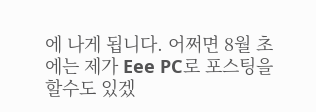에 나게 됩니다. 어쩌면 8월 초에는 제가 Eee PC로 포스팅을 할수도 있겠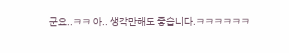군요..ㅋㅋ 아.. 생각만해도 좋습니다.ㅋㅋㅋㅋㅋㅋ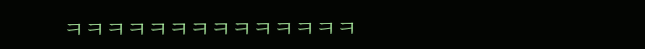ㅋㅋㅋㅋㅋㅋㅋㅋㅋㅋㅋㅋㅋㅋ